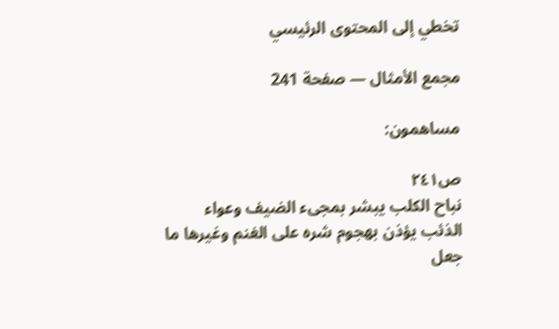تخطي إلى المحتوى الرئيسي

مجمع الأمثال — صفحة 241

مساهمون:

ص٢٤١
نباح الكلب يبشر بمجىء الضيف وعواء الذئب يؤذن بهجوم شره على الغنم وغيرها ما جعل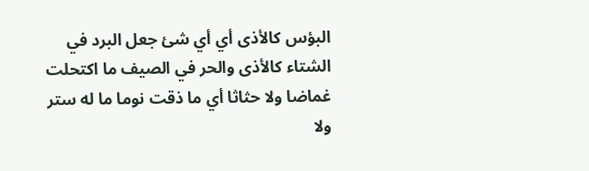البؤس كالأذى أي أي شئ جعل البرد في الشتاء كالأذى والحر في الصيف ما اكتحلت غماضا ولا حثاثا أي ما ذقت نوما ما له ستر ولا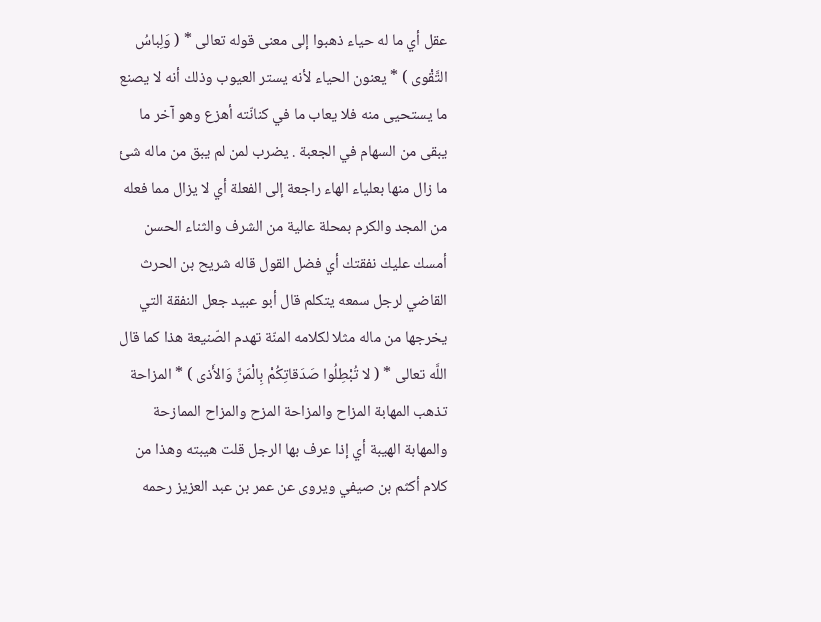عقل أي ما له حياء ذهبوا إلى معنى قوله تعالى * ( وَلِباسُ التَّقْوى ) * يعنون الحياء لأنه يستر العيوب وذلك أنه لا يصنع ما يستحيى منه فلا يعاب ما في كنانّته أهزع وهو آخر ما يبقى من السهام في الجعبة . يضرب لمن لم يبق من ماله شئ ما زال منها بعلياء الهاء راجعة إلى الفعلة أي لا يزال مما فعله من المجد والكرم بمحلة عالية من الشرف والثناء الحسن أمسك عليك نفقتك أي فضل القول قاله شريح بن الحرث القاضي لرجل سمعه يتكلم قال أبو عبيد جعل النفقة التي يخرجها من ماله مثلا لكلامه المنّة تهدم الصّنيعة هذا كما قال اللَّه تعالى * ( لا تُبْطِلُوا صَدَقاتِكُمْ بِالْمَنِّ وَالأَذى ) * المزاحة تذهب المهابة المزاح والمزاحة المزح والمزاح الممازحة والمهابة الهيبة أي إذا عرف بها الرجل قلت هيبته وهذا من كلام أكثم بن صيفي ويروى عن عمر بن عبد العزيز رحمه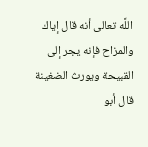اللَّه تعالى أنه قال إياك والمزاح فإنه يجر إلى القبيحة ويورث الضغينة قال أبو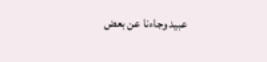عبيد وجاءنا عن بعض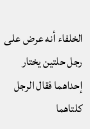الخلفاء أنه عرض على رجل حلتين يختار إحداهما فقال الرجل كلتاهما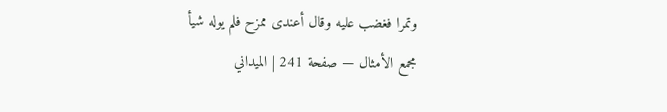وتمرا فغضب عليه وقال أعندى ممزح فلم يوله شيأ
مجمع الأمثال — صفحة 241 | الميداني